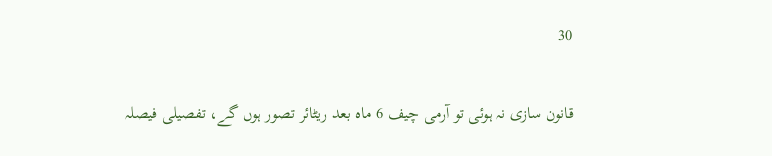30

قانون سازی نہ ہوئی تو آرمی چیف 6 ماہ بعد ریٹائر تصور ہوں گے، تفصیلی فیصلہ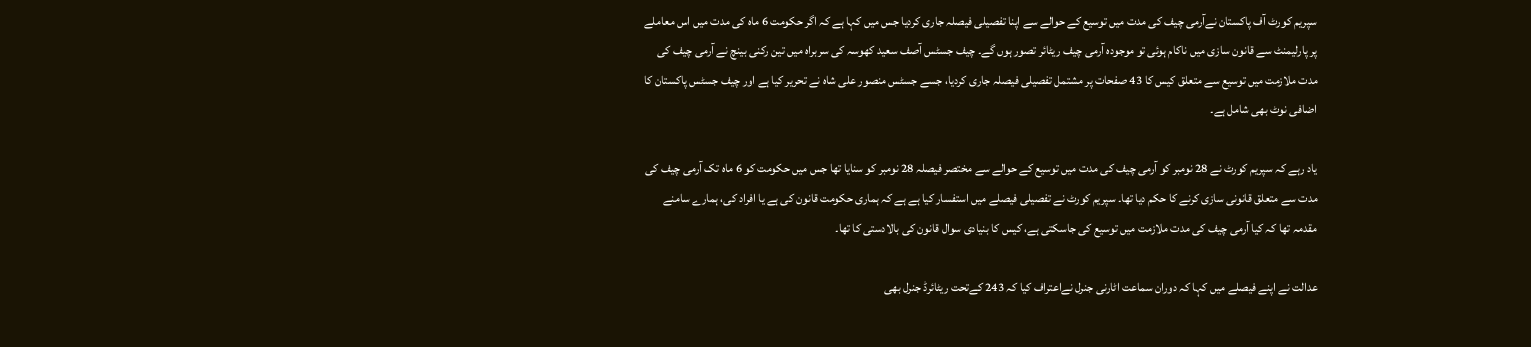سپریم کورٹ آف پاکستان نےآرمی چیف کی مدت میں توسیع کے حوالے سے اپنا تفصیلی فیصلہ جاری کردیا جس میں کہا ہے کہ اگر حکومت 6 ماہ کی مدت میں اس معاملے پر پارلیمنٹ سے قانون سازی میں ناکام ہوئی تو موجودہ آرمی چیف ریٹائر تصور ہوں گے۔ چیف جسٹس آصف سعید کھوسہ کی سربراہ میں تین رکنی بینچ نے آرمی چیف کی مدت ملازمت میں توسیع سے متعلق کیس کا 43 صفحات پر مشتمل تفصیلی فیصلہ جاری کردیا، جسے جسٹس منصور علی شاہ نے تحریر کیا ہے اور چیف جسٹس پاکستان کا اضافی نوٹ بھی شامل ہے۔

یاد رہے کہ سپریم کورٹ نے 28 نومبر کو آرمی چیف کی مدت میں توسیع کے حوالے سے مختصر فیصلہ 28 نومبر کو سنایا تھا جس میں حکومت کو 6 ماہ تک آرمی چیف کی مدت سے متعلق قانونی سازی کرنے کا حکم دیا تھا۔ سپریم کورٹ نے تفصیلی فیصلے میں استفسار کیا ہے ہے کہ ہماری حکومت قانون کی ہے یا افراد کی، ہمارے سامنے مقدمہ تھا کہ کیا آرمی چیف کی مدت ملازمت میں توسیع کی جاسکتی ہے، کیس کا بنیادی سوال قانون کی بالادستی کا تھا۔

عدالت نے اپنے فیصلے میں کہا کہ دوران سماعت اٹارنی جنرل نےاعتراف کیا کہ 243 کےتحت ریٹائرڈ جنرل بھی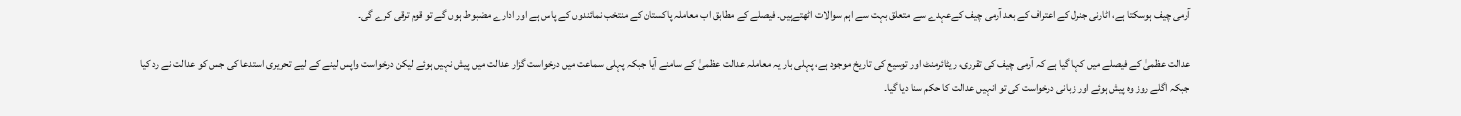آرمی چیف ہوسکتا ہے، اٹارنی جنرل کے اعتراف کے بعد آرمی چیف کےعہدے سے متعلق بہت سے اہم سوالات اٹھتےہیں۔ فیصلے کے مطابق اب معاملہ پاکستان کے منتخب نمائندوں کے پاس ہے اور ادارے مضبوط ہوں گے تو قوم ترقی کرے گی۔

عدالت عظمیٰ کے فیصلے میں کہا گیا ہے کہ آرمی چیف کی تقرری، ریٹائرمنٹ اور توسیع کی تاریخ موجود ہے، پہلی بار یہ معاملہ عدالت عظمیٰ کے سامنے آیا جبکہ پہلی سماعت میں درخواست گزار عدالت میں پیش نہیں ہوئے لیکن درخواست واپس لینے کے لیے تحریری استدعا کی جس کو عدالت نے رد کیا جبکہ اگلے روز وہ پیش ہوئے اور زبانی درخواست کی تو انہیں عدالت کا حکم سنا دیا گیا۔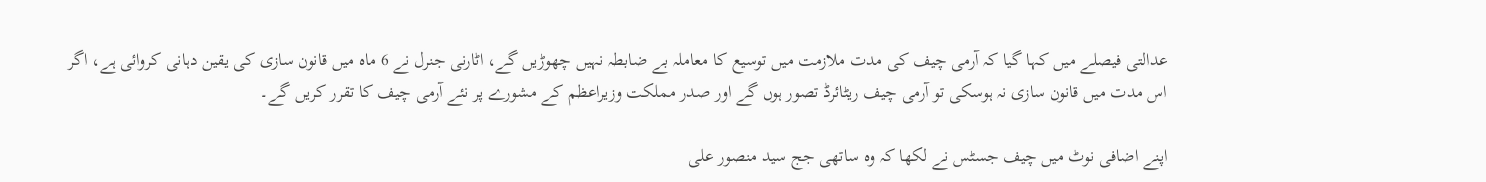عدالتی فیصلے میں کہا گیا کہ آرمی چیف کی مدت ملازمت میں توسیع کا معاملہ بے ضابطہ نہیں چھوڑیں گے، اٹارنی جنرل نے 6 ماہ میں قانون سازی کی یقین دہانی کروائی ہے، اگر اس مدت میں قانون سازی نہ ہوسکی تو آرمی چیف ریٹائرڈ تصور ہوں گے اور صدر مملکت وزیراعظم کے مشورے پر نئے آرمی چیف کا تقرر کریں گے۔

اپنے اضافی نوٹ میں چیف جسٹس نے لکھا کہ وہ ساتھی جج سید منصور علی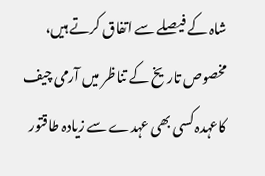شاہ کے فیصلے سے اتفاق کرتے ہیں، مخصوص تاریخ کے تناظر میں آرمی چیف کاعہدہ کسی بھی عہدے سے زیادہ طاقتور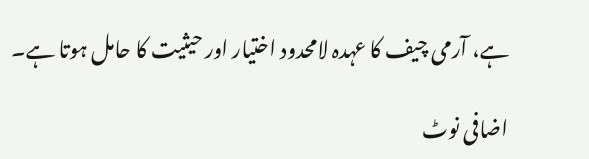ہے، آرمی چیف کا عہدہ لامحدود اختیار اور حیثیت کا حامل ہوتا ہے۔

اضافی نوٹ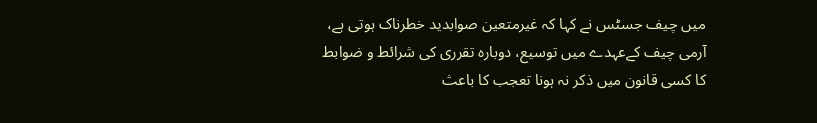میں چیف جسٹس نے کہا کہ غیرمتعین صوابدید خطرناک ہوتی ہے، آرمی چیف کےعہدے میں توسیع، دوبارہ تقرری کی شرائط و ضوابط کا کسی قانون میں ذکر نہ ہونا تعجب کا باعث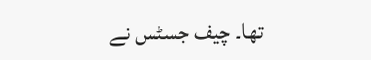تھا۔ چیف جسٹس نے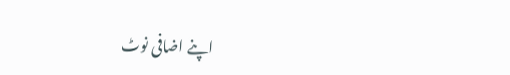اپنے اضافی نوٹ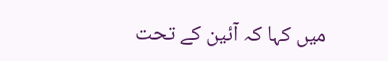میں کہا کہ آئین کے تحت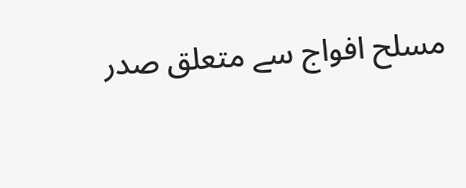مسلح افواج سے متعلق صدر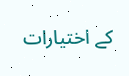کے اختیارات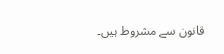قانون سے مشروط ہیں۔